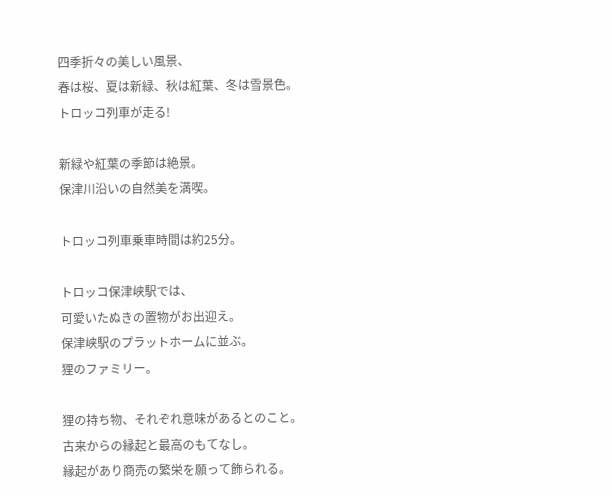四季折々の美しい風景、
春は桜、夏は新緑、秋は紅葉、冬は雪景色。
トロッコ列車が走る!

新緑や紅葉の季節は絶景。
保津川沿いの自然美を満喫。

トロッコ列車乗車時間は約25分。

トロッコ保津峡駅では、
可愛いたぬきの置物がお出迎え。
保津峡駅のプラットホームに並ぶ。
狸のファミリー。

狸の持ち物、それぞれ意味があるとのこと。
古来からの縁起と最高のもてなし。
縁起があり商売の繁栄を願って飾られる。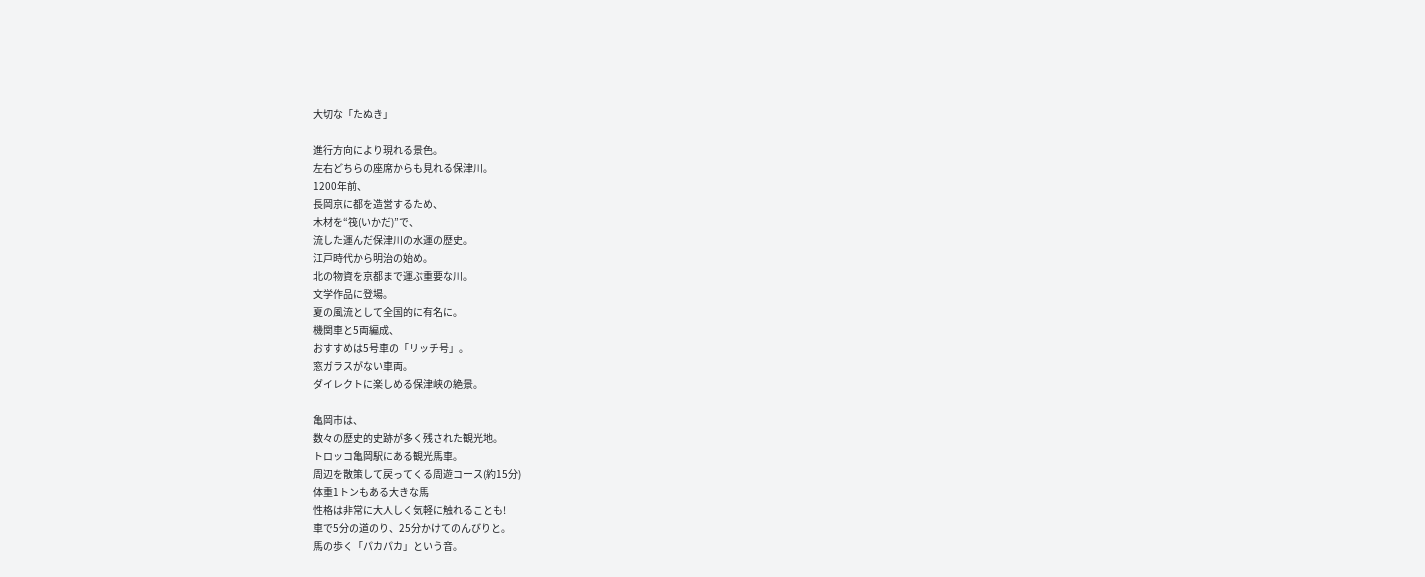大切な「たぬき」

進行方向により現れる景色。
左右どちらの座席からも見れる保津川。
1200年前、
長岡京に都を造営するため、
木材を“筏(いかだ)”で、
流した運んだ保津川の水運の歴史。
江戸時代から明治の始め。
北の物資を京都まで運ぶ重要な川。
文学作品に登場。
夏の風流として全国的に有名に。
機関車と5両編成、
おすすめは5号車の「リッチ号」。
窓ガラスがない車両。
ダイレクトに楽しめる保津峡の絶景。

亀岡市は、
数々の歴史的史跡が多く残された観光地。
トロッコ亀岡駅にある観光馬車。
周辺を散策して戻ってくる周遊コース(約15分)
体重1トンもある大きな馬
性格は非常に大人しく気軽に触れることも!
車で5分の道のり、25分かけてのんびりと。
馬の歩く「パカパカ」という音。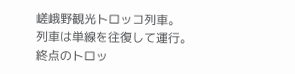嵯峨野観光トロッコ列車。
列車は単線を往復して運行。
終点のトロッ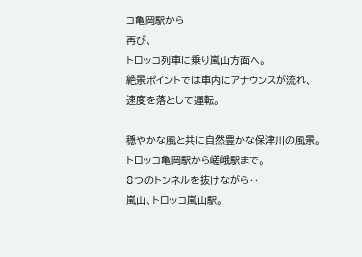コ亀岡駅から
再び、
トロッコ列車に乗り嵐山方面へ。
絶景ポイントでは車内にアナウンスが流れ、
速度を落として運転。

穏やかな風と共に自然豊かな保津川の風景。
トロッコ亀岡駅から嵯峨駅まで。
8つのトンネルを抜けながら‥
嵐山、トロッコ嵐山駅。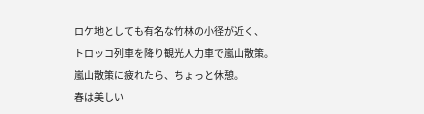ロケ地としても有名な竹林の小径が近く、
トロッコ列車を降り観光人力車で嵐山散策。
嵐山散策に疲れたら、ちょっと休憩。
春は美しい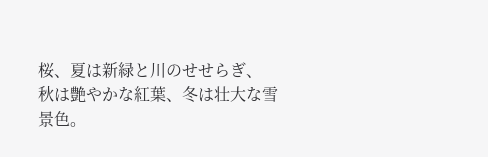桜、夏は新緑と川のせせらぎ、
秋は艶やかな紅葉、冬は壮大な雪景色。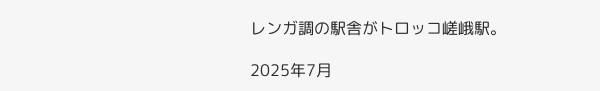レンガ調の駅舎がトロッコ嵯峨駅。

2025年7月